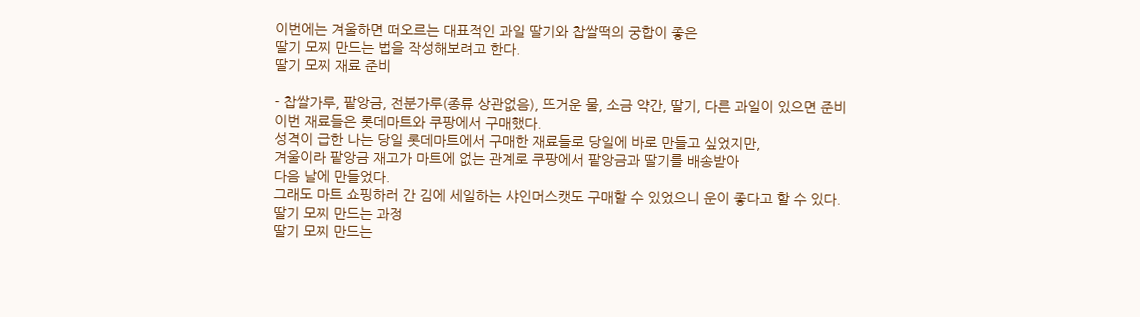이번에는 겨울하면 떠오르는 대표적인 과일 딸기와 찹쌀떡의 궁합이 좋은
딸기 모찌 만드는 법을 작성해보려고 한다.
딸기 모찌 재료 준비

- 찹쌀가루, 팥앙금, 전분가루(종류 상관없음), 뜨거운 물, 소금 약간, 딸기, 다른 과일이 있으면 준비
이번 재료들은 롯데마트와 쿠팡에서 구매했다.
성격이 급한 나는 당일 롯데마트에서 구매한 재료들로 당일에 바로 만들고 싶었지만,
겨울이라 팥앙금 재고가 마트에 없는 관계로 쿠팡에서 팥앙금과 딸기를 배송받아
다음 날에 만들었다.
그래도 마트 쇼핑하러 간 김에 세일하는 샤인머스캣도 구매할 수 있었으니 운이 좋다고 할 수 있다.
딸기 모찌 만드는 과정
딸기 모찌 만드는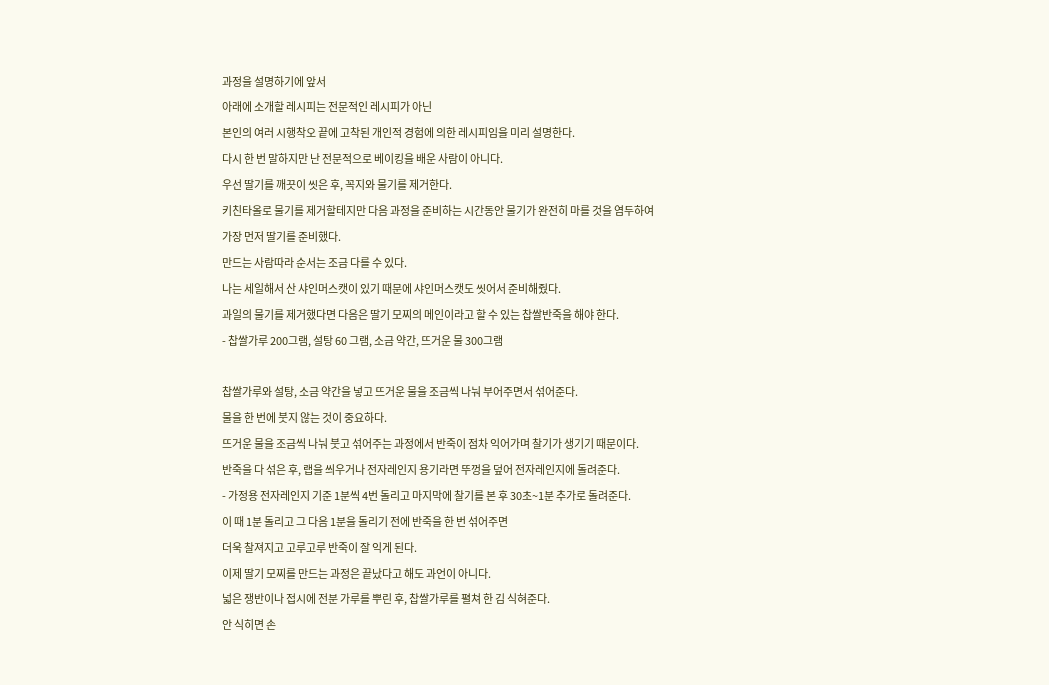과정을 설명하기에 앞서
아래에 소개할 레시피는 전문적인 레시피가 아닌
본인의 여러 시행착오 끝에 고착된 개인적 경험에 의한 레시피임을 미리 설명한다.
다시 한 번 말하지만 난 전문적으로 베이킹을 배운 사람이 아니다.
우선 딸기를 깨끗이 씻은 후, 꼭지와 물기를 제거한다.
키친타올로 물기를 제거할테지만 다음 과정을 준비하는 시간동안 물기가 완전히 마를 것을 염두하여
가장 먼저 딸기를 준비했다.
만드는 사람따라 순서는 조금 다를 수 있다.
나는 세일해서 산 샤인머스캣이 있기 때문에 샤인머스캣도 씻어서 준비해줬다.
과일의 물기를 제거했다면 다음은 딸기 모찌의 메인이라고 할 수 있는 찹쌀반죽을 해야 한다.
- 찹쌀가루 200그램, 설탕 60 그램, 소금 약간, 뜨거운 물 300그램

찹쌀가루와 설탕, 소금 약간을 넣고 뜨거운 물을 조금씩 나눠 부어주면서 섞어준다.
물을 한 번에 붓지 않는 것이 중요하다.
뜨거운 물을 조금씩 나눠 붓고 섞어주는 과정에서 반죽이 점차 익어가며 찰기가 생기기 때문이다.
반죽을 다 섞은 후, 랩을 씌우거나 전자레인지 용기라면 뚜껑을 덮어 전자레인지에 돌려준다.
- 가정용 전자레인지 기준 1분씩 4번 돌리고 마지막에 찰기를 본 후 30초~1분 추가로 돌려준다.
이 때 1분 돌리고 그 다음 1분을 돌리기 전에 반죽을 한 번 섞어주면
더욱 찰져지고 고루고루 반죽이 잘 익게 된다.
이제 딸기 모찌를 만드는 과정은 끝났다고 해도 과언이 아니다.
넓은 쟁반이나 접시에 전분 가루를 뿌린 후, 찹쌀가루를 펼쳐 한 김 식혀준다.
안 식히면 손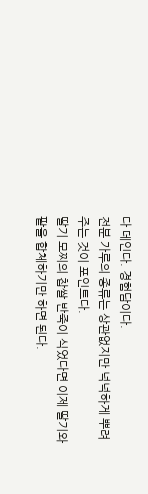다 데인다. 경험담이다.
전분 가루의 종류는 상관없지만 넉넉하게 뿌려주는 것이 포인트다.
딸기 모찌의 찹쌀 반죽이 식었다면 이제 딸기와 팥을 합체하기만 하면 된다.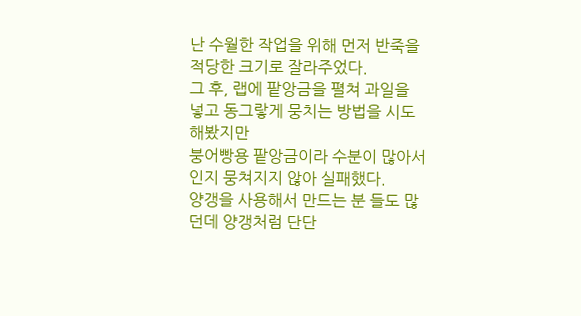난 수월한 작업을 위해 먼저 반죽을 적당한 크기로 잘라주었다.
그 후, 랩에 팥앙금을 펼쳐 과일을 넣고 동그랗게 뭉치는 방법을 시도해봤지만
붕어빵용 팥앙금이라 수분이 많아서인지 뭉쳐지지 않아 실패했다.
양갱을 사용해서 만드는 분 들도 많던데 양갱처럼 단단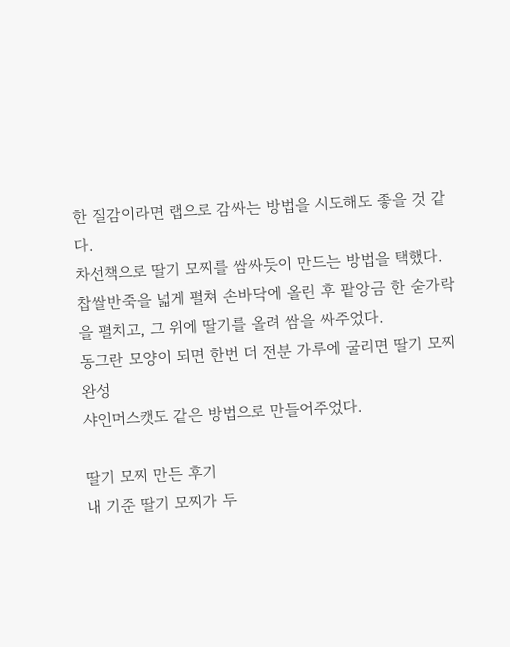한 질감이라면 랩으로 감싸는 방법을 시도해도 좋을 것 같다.
차선책으로 딸기 모찌를 쌈싸듯이 만드는 방법을 택했다.
찹쌀반죽을 넓게 펼쳐 손바닥에 올린 후 팥앙금 한 숟가락을 펼치고, 그 위에 딸기를 올려 쌈을 싸주었다.
동그란 모양이 되면 한번 더 전분 가루에 굴리면 딸기 모찌 완성
샤인머스캣도 같은 방법으로 만들어주었다.

딸기 모찌 만든 후기
내 기준 딸기 모찌가 두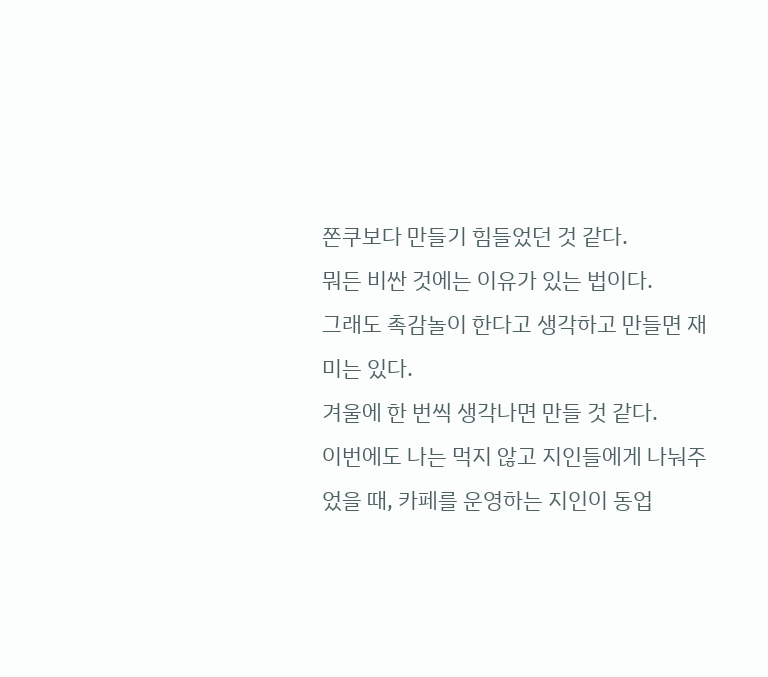쫀쿠보다 만들기 힘들었던 것 같다.
뭐든 비싼 것에는 이유가 있는 법이다.
그래도 촉감놀이 한다고 생각하고 만들면 재미는 있다.
겨울에 한 번씩 생각나면 만들 것 같다.
이번에도 나는 먹지 않고 지인들에게 나눠주었을 때, 카페를 운영하는 지인이 동업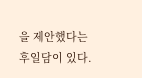을 제안했다는 후일담이 있다.